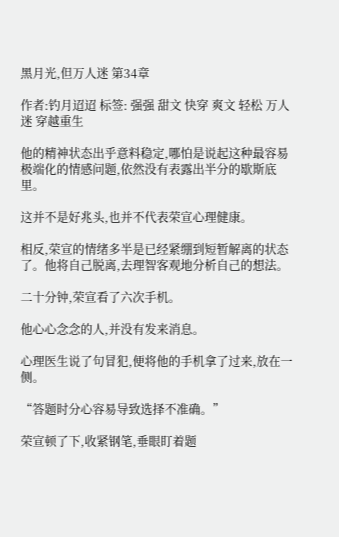黑月光,但万人迷 第34章

作者:钓月迢迢 标签: 强强 甜文 快穿 爽文 轻松 万人迷 穿越重生

他的精神状态出乎意料稳定,哪怕是说起这种最容易极端化的情感问题,依然没有表露出半分的歇斯底里。

这并不是好兆头,也并不代表荣宣心理健康。

相反,荣宣的情绪多半是已经紧绷到短暂解离的状态了。他将自己脱离,去理智客观地分析自己的想法。

二十分钟,荣宣看了六次手机。

他心心念念的人,并没有发来消息。

心理医生说了句冒犯,便将他的手机拿了过来,放在一侧。

“答题时分心容易导致选择不准确。”

荣宣顿了下,收紧钢笔,垂眼盯着题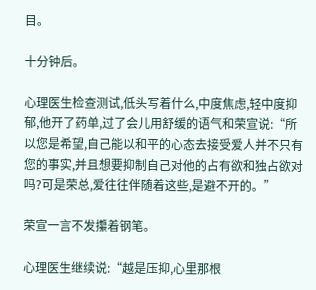目。

十分钟后。

心理医生检查测试,低头写着什么,中度焦虑,轻中度抑郁,他开了药单,过了会儿用舒缓的语气和荣宣说:“所以您是希望,自己能以和平的心态去接受爱人并不只有您的事实,并且想要抑制自己对他的占有欲和独占欲对吗?可是荣总,爱往往伴随着这些,是避不开的。”

荣宣一言不发攥着钢笔。

心理医生继续说:“越是压抑,心里那根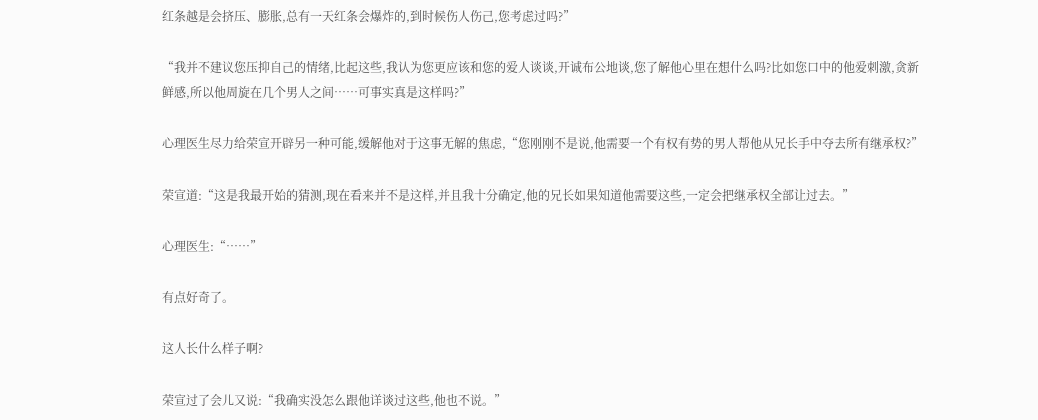红条越是会挤压、膨胀,总有一天红条会爆炸的,到时候伤人伤己,您考虑过吗?”

“我并不建议您压抑自己的情绪,比起这些,我认为您更应该和您的爱人谈谈,开诚布公地谈,您了解他心里在想什么吗?比如您口中的他爱刺激,贪新鲜感,所以他周旋在几个男人之间……可事实真是这样吗?”

心理医生尽力给荣宣开辟另一种可能,缓解他对于这事无解的焦虑,“您刚刚不是说,他需要一个有权有势的男人帮他从兄长手中夺去所有继承权?”

荣宣道:“这是我最开始的猜测,现在看来并不是这样,并且我十分确定,他的兄长如果知道他需要这些,一定会把继承权全部让过去。”

心理医生:“……”

有点好奇了。

这人长什么样子啊?

荣宣过了会儿又说:“我确实没怎么跟他详谈过这些,他也不说。”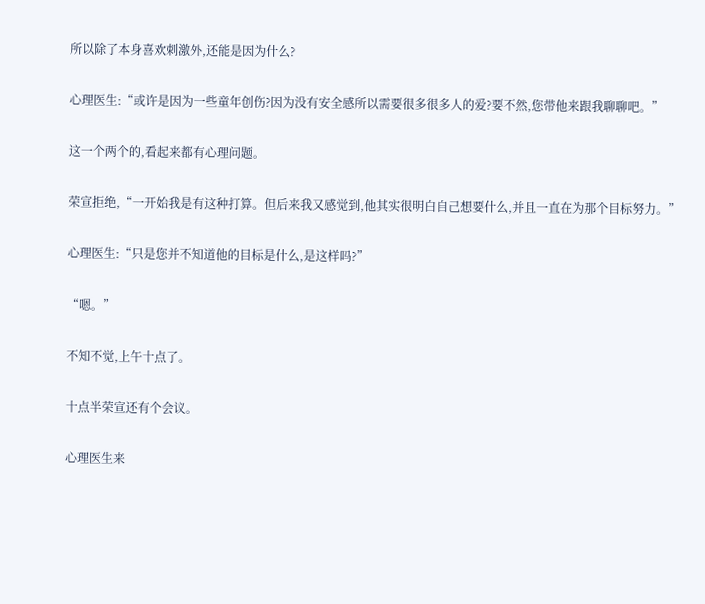所以除了本身喜欢刺激外,还能是因为什么?

心理医生:“或许是因为一些童年创伤?因为没有安全感所以需要很多很多人的爱?要不然,您带他来跟我聊聊吧。”

这一个两个的,看起来都有心理问题。

荣宣拒绝,“一开始我是有这种打算。但后来我又感觉到,他其实很明白自己想要什么,并且一直在为那个目标努力。”

心理医生:“只是您并不知道他的目标是什么,是这样吗?”

“嗯。”

不知不觉,上午十点了。

十点半荣宣还有个会议。

心理医生来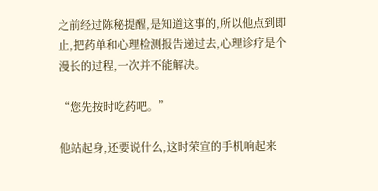之前经过陈秘提醒,是知道这事的,所以他点到即止,把药单和心理检测报告递过去,心理诊疗是个漫长的过程,一次并不能解决。

“您先按时吃药吧。”

他站起身,还要说什么,这时荣宣的手机响起来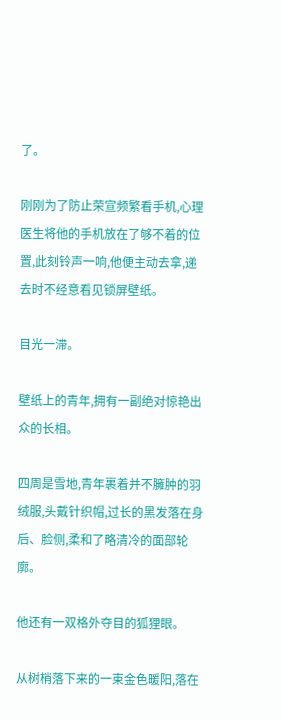了。

刚刚为了防止荣宣频繁看手机,心理医生将他的手机放在了够不着的位置,此刻铃声一响,他便主动去拿,递去时不经意看见锁屏壁纸。

目光一滞。

壁纸上的青年,拥有一副绝对惊艳出众的长相。

四周是雪地,青年裹着并不臃肿的羽绒服,头戴针织帽,过长的黑发落在身后、脸侧,柔和了略清冷的面部轮廓。

他还有一双格外夺目的狐狸眼。

从树梢落下来的一束金色暖阳,落在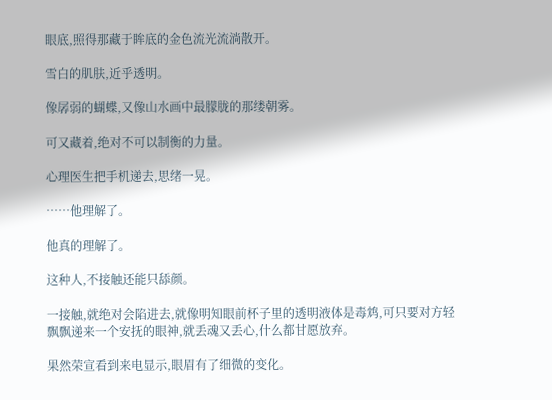眼底,照得那藏于眸底的金色流光流淌散开。

雪白的肌肤,近乎透明。

像孱弱的蝴蝶,又像山水画中最朦胧的那缕朝雾。

可又藏着,绝对不可以制衡的力量。

心理医生把手机递去,思绪一晃。

……他理解了。

他真的理解了。

这种人,不接触还能只舔颜。

一接触,就绝对会陷进去,就像明知眼前杯子里的透明液体是毒鸩,可只要对方轻飘飘递来一个安抚的眼神,就丢魂又丢心,什么都甘愿放弃。

果然荣宣看到来电显示,眼眉有了细微的变化。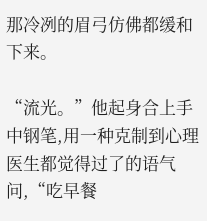那冷冽的眉弓仿佛都缓和下来。

“流光。”他起身合上手中钢笔,用一种克制到心理医生都觉得过了的语气问,“吃早餐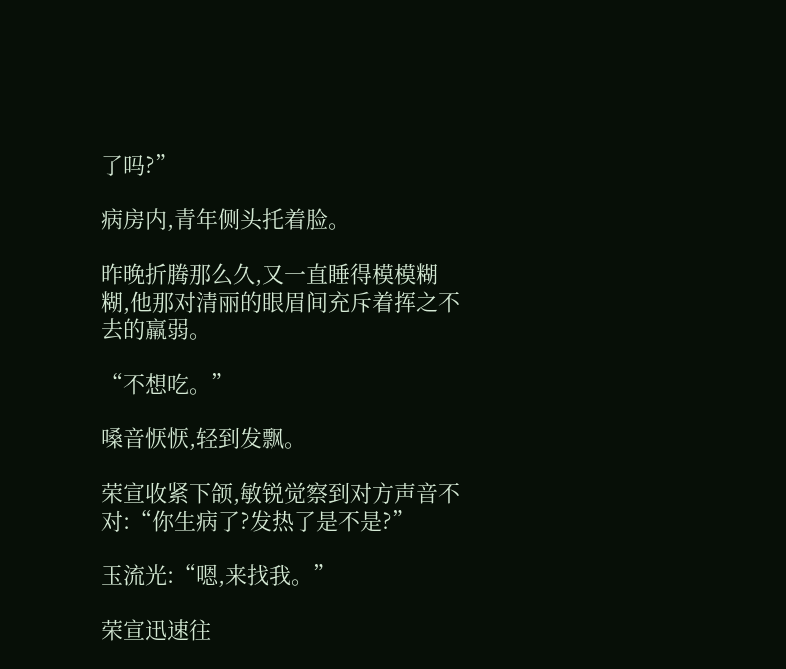了吗?”

病房内,青年侧头托着脸。

昨晚折腾那么久,又一直睡得模模糊糊,他那对清丽的眼眉间充斥着挥之不去的羸弱。

“不想吃。”

嗓音恹恹,轻到发飘。

荣宣收紧下颌,敏锐觉察到对方声音不对:“你生病了?发热了是不是?”

玉流光:“嗯,来找我。”

荣宣迅速往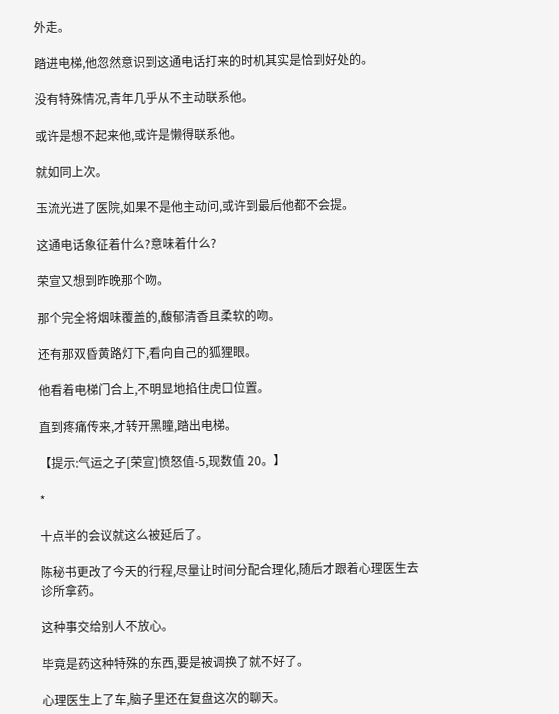外走。

踏进电梯,他忽然意识到这通电话打来的时机其实是恰到好处的。

没有特殊情况,青年几乎从不主动联系他。

或许是想不起来他,或许是懒得联系他。

就如同上次。

玉流光进了医院,如果不是他主动问,或许到最后他都不会提。

这通电话象征着什么?意味着什么?

荣宣又想到昨晚那个吻。

那个完全将烟味覆盖的,馥郁清香且柔软的吻。

还有那双昏黄路灯下,看向自己的狐狸眼。

他看着电梯门合上,不明显地掐住虎口位置。

直到疼痛传来,才转开黑瞳,踏出电梯。

【提示:气运之子[荣宣]愤怒值-5,现数值 20。】

*

十点半的会议就这么被延后了。

陈秘书更改了今天的行程,尽量让时间分配合理化,随后才跟着心理医生去诊所拿药。

这种事交给别人不放心。

毕竟是药这种特殊的东西,要是被调换了就不好了。

心理医生上了车,脑子里还在复盘这次的聊天。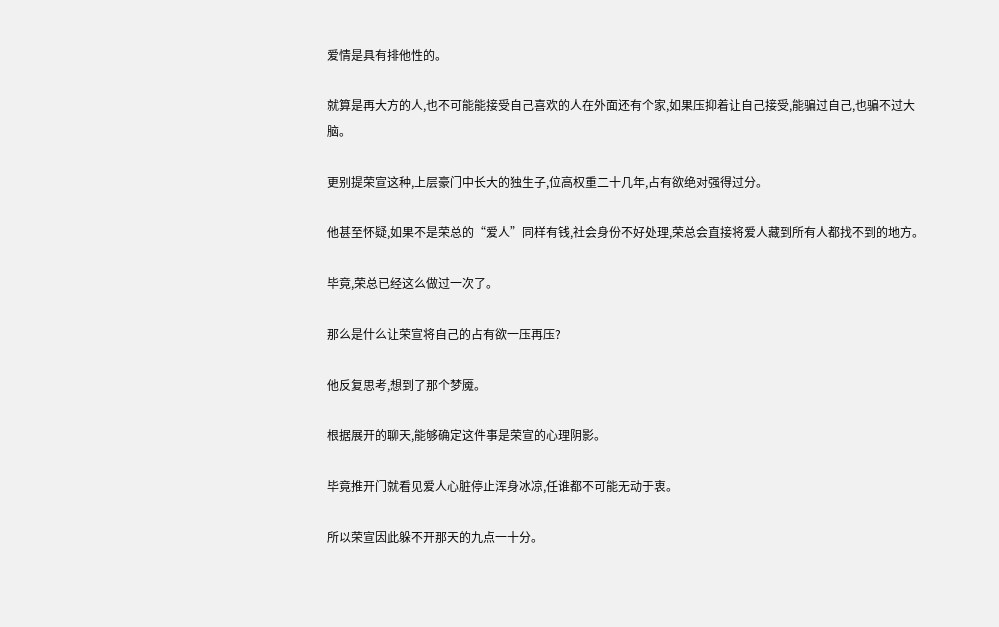爱情是具有排他性的。

就算是再大方的人,也不可能能接受自己喜欢的人在外面还有个家,如果压抑着让自己接受,能骗过自己,也骗不过大脑。

更别提荣宣这种,上层豪门中长大的独生子,位高权重二十几年,占有欲绝对强得过分。

他甚至怀疑,如果不是荣总的“爱人”同样有钱,社会身份不好处理,荣总会直接将爱人藏到所有人都找不到的地方。

毕竟,荣总已经这么做过一次了。

那么是什么让荣宣将自己的占有欲一压再压?

他反复思考,想到了那个梦魇。

根据展开的聊天,能够确定这件事是荣宣的心理阴影。

毕竟推开门就看见爱人心脏停止浑身冰凉,任谁都不可能无动于衷。

所以荣宣因此躲不开那天的九点一十分。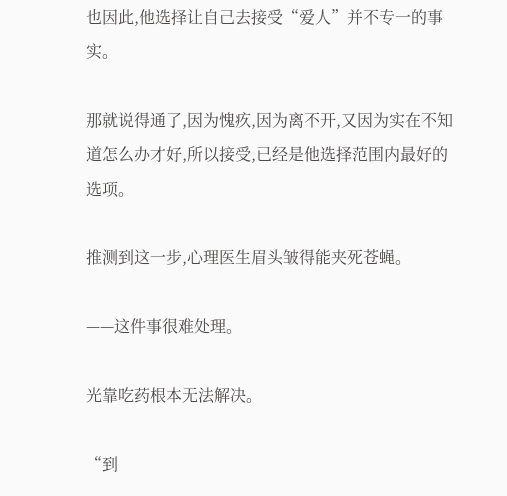也因此,他选择让自己去接受“爱人”并不专一的事实。

那就说得通了,因为愧疚,因为离不开,又因为实在不知道怎么办才好,所以接受,已经是他选择范围内最好的选项。

推测到这一步,心理医生眉头皱得能夹死苍蝇。

——这件事很难处理。

光靠吃药根本无法解决。

“到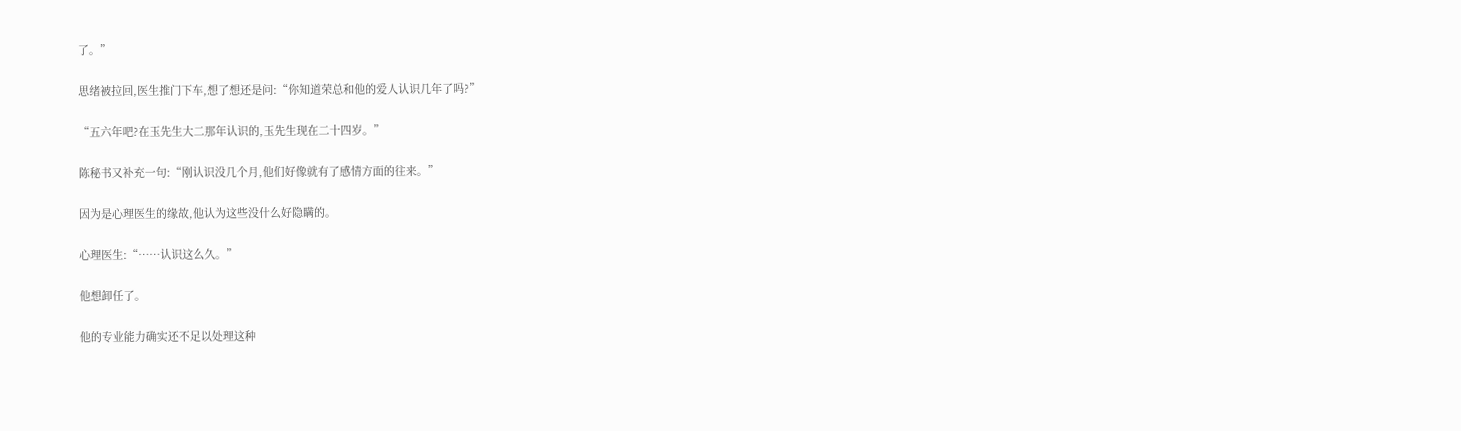了。”

思绪被拉回,医生推门下车,想了想还是问:“你知道荣总和他的爱人认识几年了吗?”

“五六年吧?在玉先生大二那年认识的,玉先生现在二十四岁。”

陈秘书又补充一句:“刚认识没几个月,他们好像就有了感情方面的往来。”

因为是心理医生的缘故,他认为这些没什么好隐瞒的。

心理医生:“……认识这么久。”

他想卸任了。

他的专业能力确实还不足以处理这种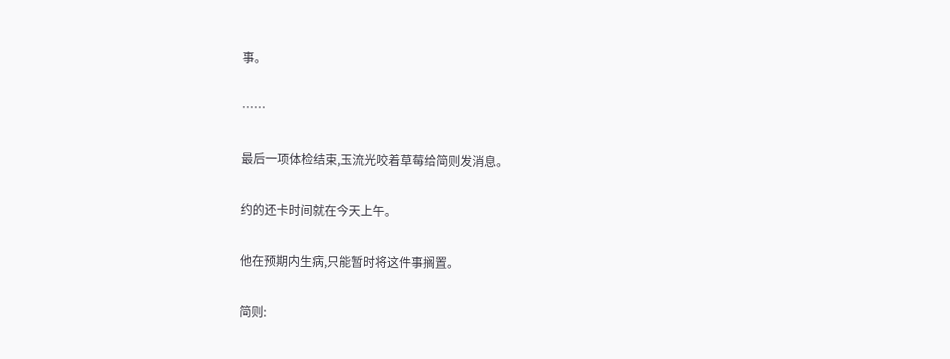事。

……

最后一项体检结束,玉流光咬着草莓给简则发消息。

约的还卡时间就在今天上午。

他在预期内生病,只能暂时将这件事搁置。

简则: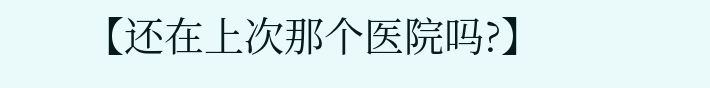【还在上次那个医院吗?】